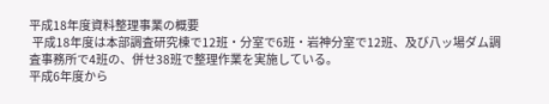平成18年度資料整理事業の概要
 平成18年度は本部調査研究棟で12班・分室で6班・岩神分室で12班、及び八ッ場ダム調査事務所で4班の、併せ38班で整理作業を実施している。
平成6年度から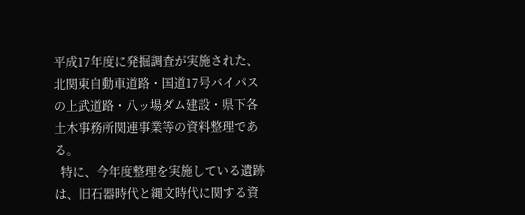平成17年度に発掘調査が実施された、北関東自動車道路・国道17号バイパスの上武道路・八ッ場ダム建設・県下各土木事務所関連事業等の資料整理である。
  特に、今年度整理を実施している遺跡は、旧石器時代と縄文時代に関する資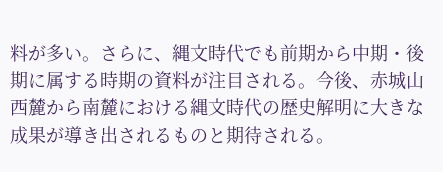料が多い。さらに、縄文時代でも前期から中期・後期に属する時期の資料が注目される。今後、赤城山西麓から南麓における縄文時代の歴史解明に大きな成果が導き出されるものと期待される。